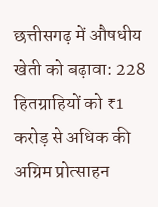छत्तीसगढ़ में औषधीय खेती को बढ़ावा: 228 हितग्राहियों को ₹1 करोड़ से अधिक की अग्रिम प्रोत्साहन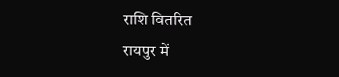राशि वितरित
रायपुर में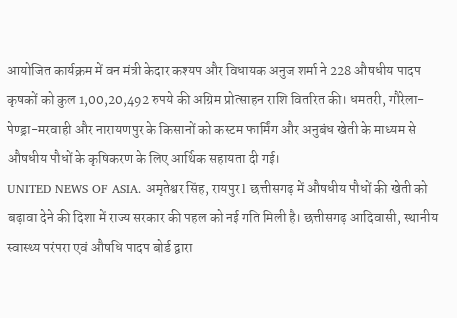आयोजित कार्यक्रम में वन मंत्री केदार कश्यप और विधायक अनुज शर्मा ने 228 औषधीय पादप कृषकों को कुल 1,00,20,492 रुपये की अग्रिम प्रोत्साहन राशि वितरित की। धमतरी, गौरेला-पेण्ड्रा-मरवाही और नारायणपुर के किसानों को कस्टम फार्मिंग और अनुबंध खेती के माध्यम से औषधीय पौधों के कृषिकरण के लिए आर्थिक सहायता दी गई।
UNITED NEWS OF ASIA. अमृतेश्वर सिंह, रायपुर l छत्तीसगढ़ में औषधीय पौधों की खेती को बढ़ावा देने की दिशा में राज्य सरकार की पहल को नई गति मिली है। छत्तीसगढ़ आदिवासी, स्थानीय स्वास्थ्य परंपरा एवं औषधि पादप बोर्ड द्वारा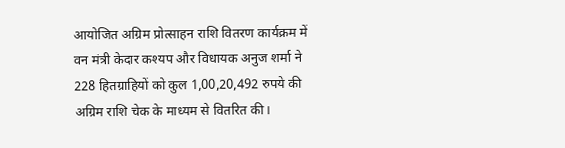आयोजित अग्रिम प्रोत्साहन राशि वितरण कार्यक्रम में वन मंत्री केदार कश्यप और विधायक अनुज शर्मा ने 228 हितग्राहियों को कुल 1,00,20,492 रुपये की अग्रिम राशि चेक के माध्यम से वितरित की।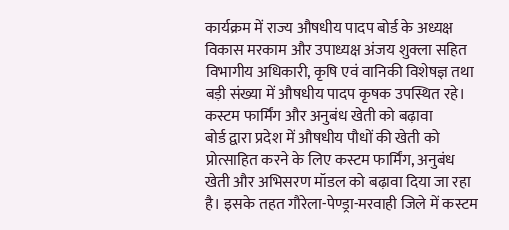कार्यक्रम में राज्य औषधीय पादप बोर्ड के अध्यक्ष विकास मरकाम और उपाध्यक्ष अंजय शुक्ला सहित विभागीय अधिकारी, कृषि एवं वानिकी विशेषज्ञ तथा बड़ी संख्या में औषधीय पादप कृषक उपस्थित रहे।
कस्टम फार्मिंग और अनुबंध खेती को बढ़ावा
बोर्ड द्वारा प्रदेश में औषधीय पौधों की खेती को प्रोत्साहित करने के लिए कस्टम फार्मिंग, अनुबंध खेती और अभिसरण मॉडल को बढ़ावा दिया जा रहा है। इसके तहत गौरेला-पेण्ड्रा-मरवाही जिले में कस्टम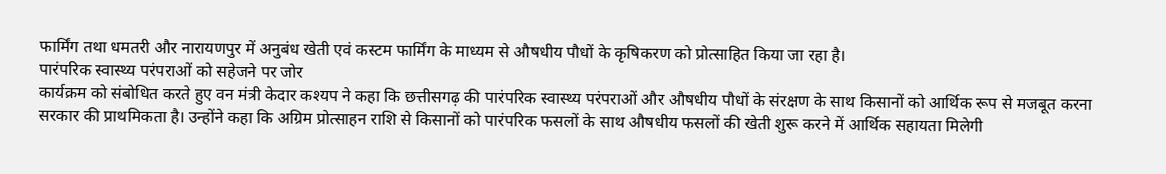फार्मिंग तथा धमतरी और नारायणपुर में अनुबंध खेती एवं कस्टम फार्मिंग के माध्यम से औषधीय पौधों के कृषिकरण को प्रोत्साहित किया जा रहा है।
पारंपरिक स्वास्थ्य परंपराओं को सहेजने पर जोर
कार्यक्रम को संबोधित करते हुए वन मंत्री केदार कश्यप ने कहा कि छत्तीसगढ़ की पारंपरिक स्वास्थ्य परंपराओं और औषधीय पौधों के संरक्षण के साथ किसानों को आर्थिक रूप से मजबूत करना सरकार की प्राथमिकता है। उन्होंने कहा कि अग्रिम प्रोत्साहन राशि से किसानों को पारंपरिक फसलों के साथ औषधीय फसलों की खेती शुरू करने में आर्थिक सहायता मिलेगी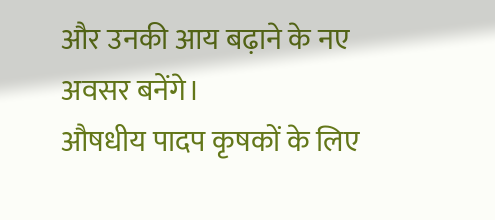और उनकी आय बढ़ाने के नए अवसर बनेंगे।
औषधीय पादप कृषकों के लिए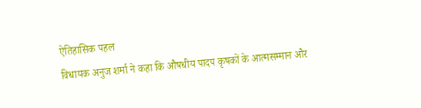ऐतिहासिक पहल
विधायक अनुज शर्मा ने कहा कि औषधीय पादप कृषकों के आत्मसम्मान और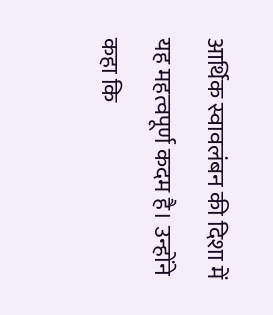आर्थिक स्वावलंबन की दिशा में यह महत्वपूर्ण कदम है। उन्होंने कहा कि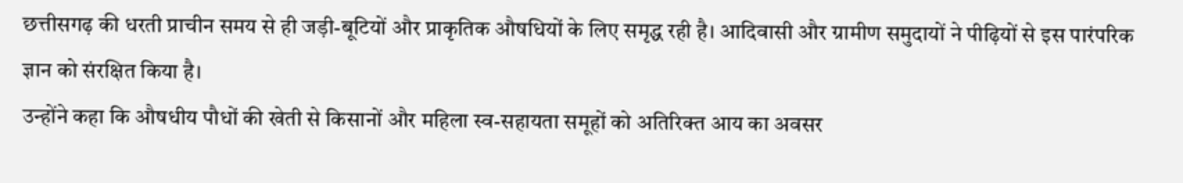छत्तीसगढ़ की धरती प्राचीन समय से ही जड़ी-बूटियों और प्राकृतिक औषधियों के लिए समृद्ध रही है। आदिवासी और ग्रामीण समुदायों ने पीढ़ियों से इस पारंपरिक ज्ञान को संरक्षित किया है।
उन्होंने कहा कि औषधीय पौधों की खेती से किसानों और महिला स्व-सहायता समूहों को अतिरिक्त आय का अवसर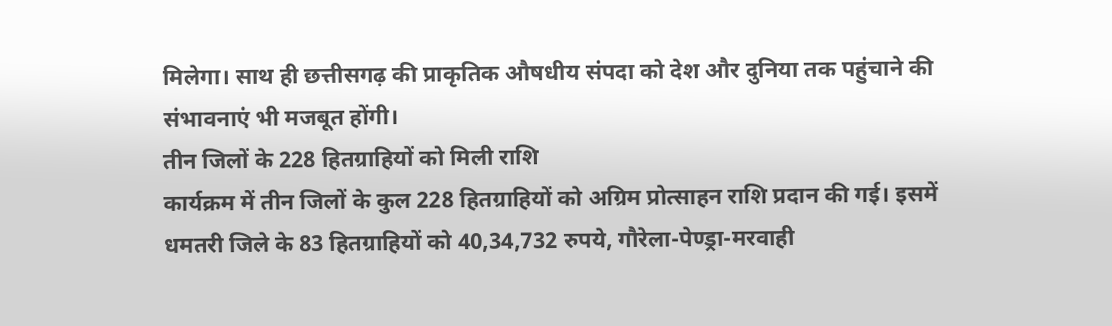मिलेगा। साथ ही छत्तीसगढ़ की प्राकृतिक औषधीय संपदा को देश और दुनिया तक पहुंचाने की संभावनाएं भी मजबूत होंगी।
तीन जिलों के 228 हितग्राहियों को मिली राशि
कार्यक्रम में तीन जिलों के कुल 228 हितग्राहियों को अग्रिम प्रोत्साहन राशि प्रदान की गई। इसमें धमतरी जिले के 83 हितग्राहियों को 40,34,732 रुपये, गौरेला-पेण्ड्रा-मरवाही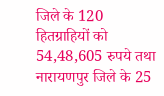जिले के 120 हितग्राहियों को 54,48,605 रुपये तथा नारायणपुर जिले के 25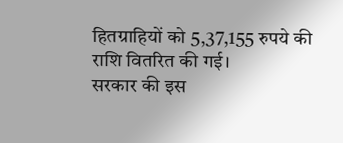हितग्राहियों को 5,37,155 रुपये की राशि वितरित की गई।
सरकार की इस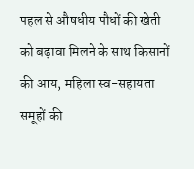पहल से औषधीय पौधों की खेती को बढ़ावा मिलने के साथ किसानों की आय, महिला स्व-सहायता समूहों की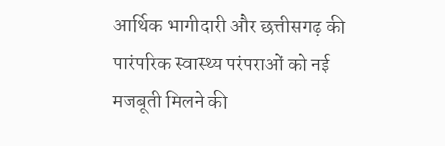आर्थिक भागीदारी और छत्तीसगढ़ की पारंपरिक स्वास्थ्य परंपराओं को नई मजबूती मिलने की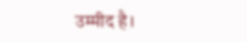उम्मीद है।